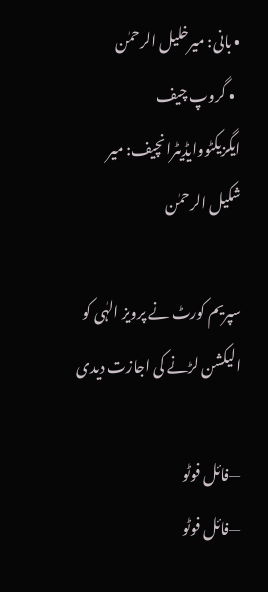• بانی: میرخلیل الرحمٰن
  • گروپ چیف ایگزیکٹووایڈیٹرانچیف: میر شکیل الرحمٰن

سپریم کورٹ نے پرویز الہٰی کو الیکشن لڑنے کی اجازت دیدی

—فائل فوٹو
—فائل فوٹو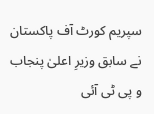سپریم کورٹ آف پاکستان نے سابق وزیرِ اعلیٰ پنجاب و پی ٹی آئی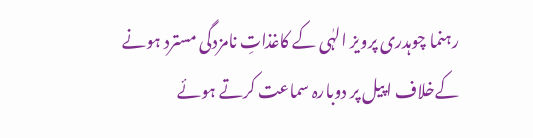رہنما چوہدری پرویز الہٰی کے کاغذاتِ نامزدگی مسترد ہونے کےخلاف اپیل پر دوبارہ سماعت کرتے ہوئے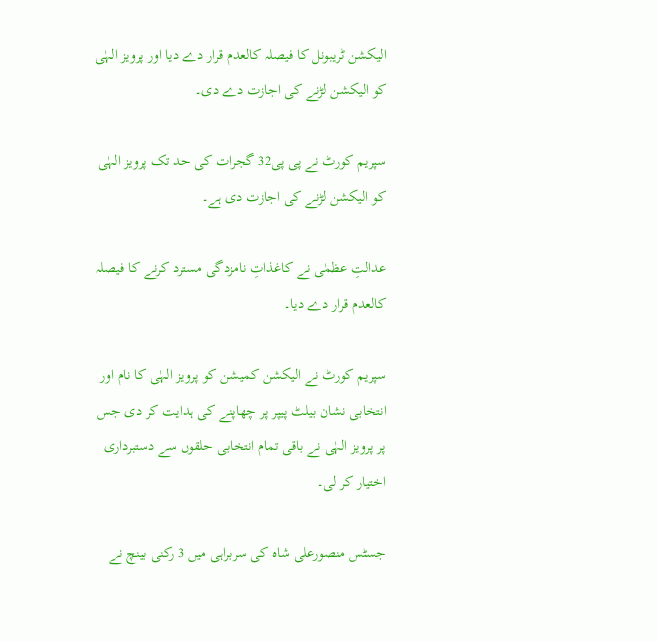الیکشن ٹریبونل کا فیصلہ کالعدم قرار دے دیا اور پرویز الہٰی کو الیکشن لڑنے کی اجازت دے دی۔

سپریم کورٹ نے پی پی32 گجرات کی حد تک پرویز الہٰی کو الیکشن لڑنے کی اجازت دی ہے۔

عدالتِ عظمٰی نے کاغذاتِ نامزدگی مسترد کرنے کا فیصلہ کالعدم قرار دے دیا۔

سپریم کورٹ نے الیکشن کمیشن کو پرویز الہٰی کا نام اور انتخابی نشان بیلٹ پیپر پر چھاپنے کی ہدایت کر دی جس پر پرویز الہٰی نے باقی تمام انتخابی حلقوں سے دستبرداری اختیار کر لی۔

جسٹس منصورعلی شاہ کی سربراہی میں 3 رکنی بینچ نے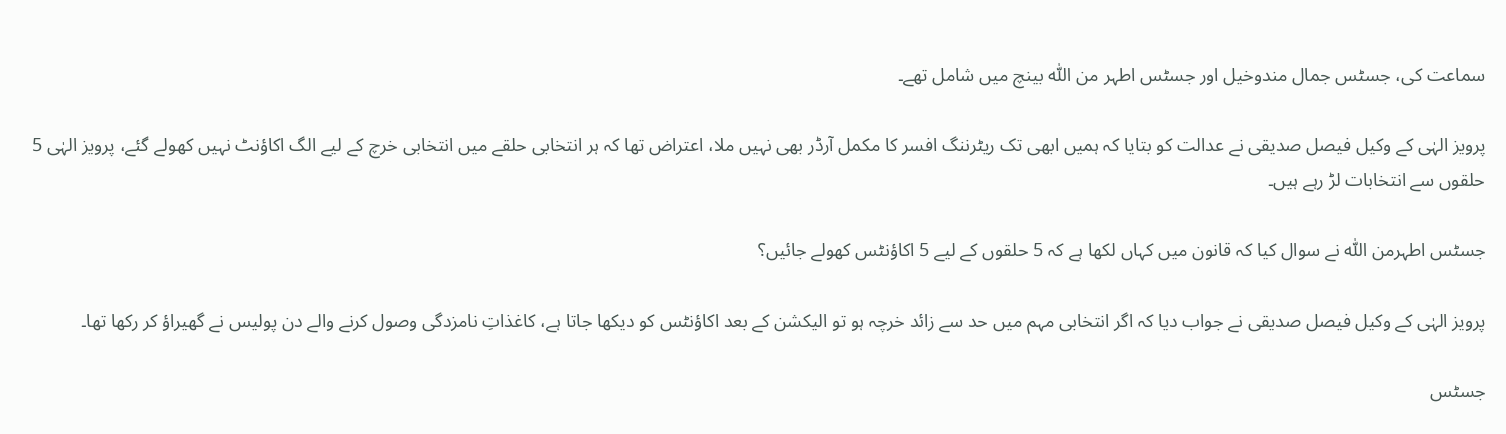سماعت کی، جسٹس جمال مندوخیل اور جسٹس اطہر من اللّٰہ بینچ میں شامل تھے۔

پرویز الہٰی کے وکیل فیصل صدیقی نے عدالت کو بتایا کہ ہمیں ابھی تک ریٹرننگ افسر کا مکمل آرڈر بھی نہیں ملا، اعتراض تھا کہ ہر انتخابی حلقے میں انتخابی خرچ کے لیے الگ اکاؤنٹ نہیں کھولے گئے، پرویز الہٰی 5 حلقوں سے انتخابات لڑ رہے ہیں۔

جسٹس اطہرمن اللّٰہ نے سوال کیا کہ قانون میں کہاں لکھا ہے کہ 5 حلقوں کے لیے 5 اکاؤنٹس کھولے جائیں؟

پرویز الہٰی کے وکیل فیصل صدیقی نے جواب دیا کہ اگر انتخابی مہم میں حد سے زائد خرچہ ہو تو الیکشن کے بعد اکاؤنٹس کو دیکھا جاتا ہے، کاغذاتِ نامزدگی وصول کرنے والے دن پولیس نے گھیراؤ کر رکھا تھا۔

جسٹس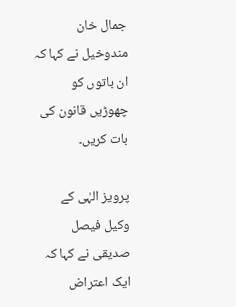جمال خان مندوخیل نے کہا کہ ان باتوں کو چھوڑیں قانون کی بات کریں۔

پرویز الہٰی کے وکیل فیصل صدیقی نے کہا کہ ایک اعتراض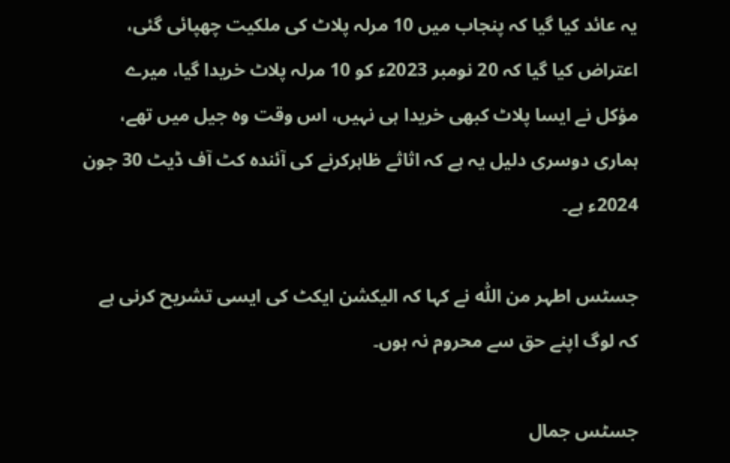یہ عائد کیا گیا کہ پنجاب میں 10 مرلہ پلاٹ کی ملکیت چھپائی گئی، اعتراض کیا گیا کہ 20 نومبر 2023ء کو 10 مرلہ پلاٹ خریدا گیا، میرے مؤکل نے ایسا پلاٹ کبھی خریدا ہی نہیں، اس وقت وہ جیل میں تھے، ہماری دوسری دلیل یہ ہے کہ اثاثے ظاہرکرنے کی آئندہ کٹ آف ڈیٹ 30 جون 2024ء ہے۔

جسٹس اطہر من اللّٰہ نے کہا کہ الیکشن ایکٹ کی ایسی تشریح کرنی ہے کہ لوگ اپنے حق سے محروم نہ ہوں۔

جسٹس جمال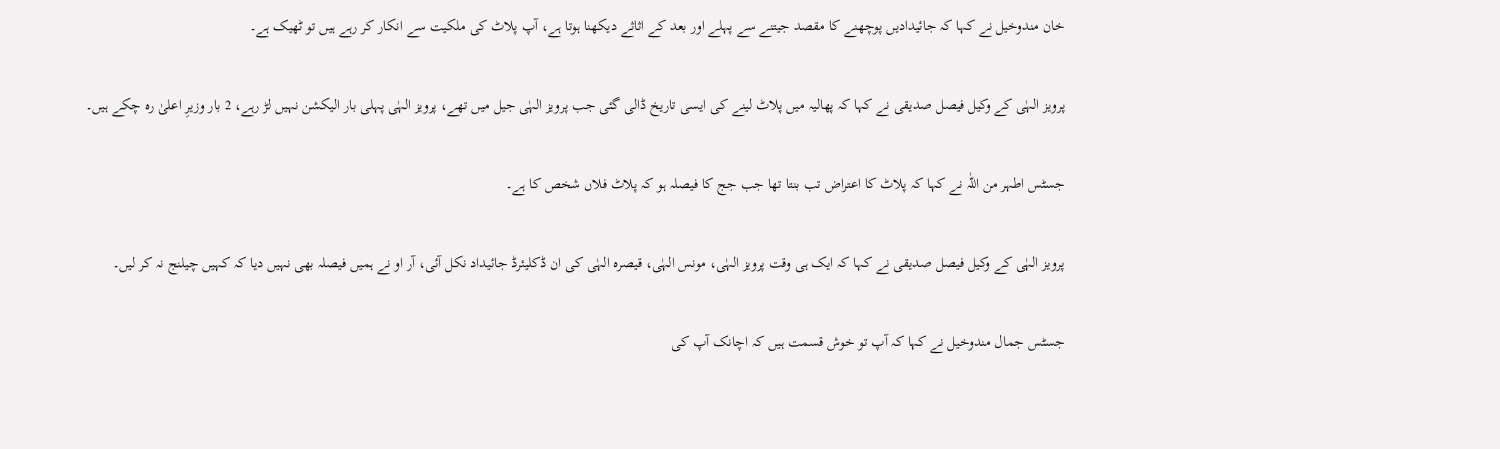خان مندوخیل نے کہا کہ جائیدادیں پوچھنے کا مقصد جیتنے سے پہلے اور بعد کے اثاثے دیکھنا ہوتا ہے، آپ پلاٹ کی ملکیت سے انکار کر رہے ہیں تو ٹھیک ہے۔

پرویز الہٰی کے وکیل فیصل صدیقی نے کہا کہ پھالیہ میں پلاٹ لینے کی ایسی تاریخ ڈالی گئی جب پرویز الہٰی جیل میں تھے، پرویز الہٰی پہلی بار الیکشن نہیں لڑ رہے، 2 بار وزیرِ اعلیٰ رہ چکے ہیں۔

جسٹس اطہر من اللّٰہ نے کہا کہ پلاٹ کا اعتراض تب بنتا تھا جب جج کا فیصلہ ہو کہ پلاٹ فلاں شخص کا ہے۔

پرویز الہٰی کے وکیل فیصل صدیقی نے کہا کہ ایک ہی وقت پرویز الہٰی، مونس الہٰی، قیصرہ الہٰی کی ان ڈکلیئرڈ جائیداد نکل آئی، آر او نے ہمیں فیصلہ بھی نہیں دیا کہ کہیں چیلنج نہ کر لیں۔

جسٹس جمال مندوخیل نے کہا کہ آپ تو خوش قسمت ہیں کہ اچانک آپ کی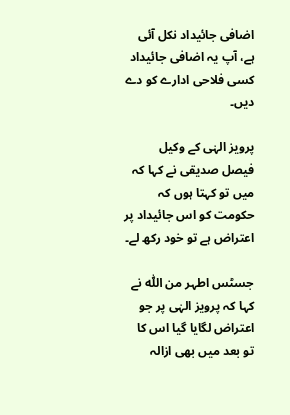اضافی جائیداد نکل آئی ہے، آپ یہ اضافی جائیداد کسی فلاحی ادارے کو دے دیں۔

پرویز الہٰی کے وکیل فیصل صدیقی نے کہا کہ میں تو کہتا ہوں کہ حکومت کو اس جائیداد پر اعتراض ہے تو خود رکھ لے۔

جسٹس اطہر من اللّٰہ نے کہا کہ پرویز الہٰی پر جو اعتراض لگایا گیا اس کا تو بعد میں بھی ازالہ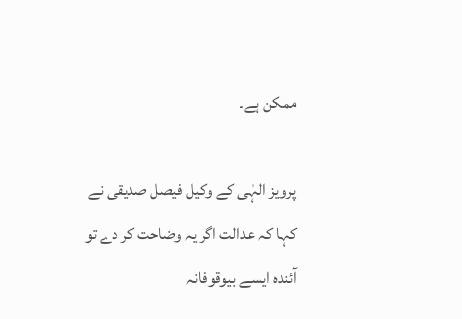ممکن ہے۔

پرویز الہٰی کے وکیل فیصل صدیقی نے کہا کہ عدالت اگر یہ وضاحت کر دے تو آئندہ ایسے بیوقوفانہ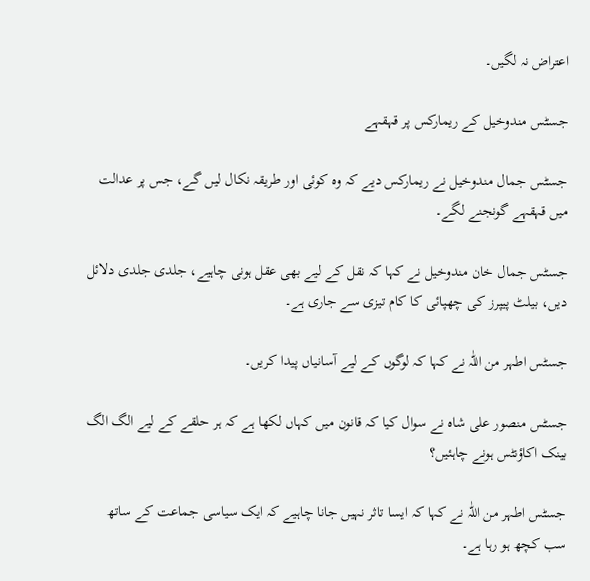اعتراض نہ لگیں۔

جسٹس مندوخیل کے ریمارکس پر قہقہے

جسٹس جمال مندوخیل نے ریمارکس دیے کہ وہ کوئی اور طریقہ نکال لیں گے، جس پر عدالت میں قہقہے گونجنے لگے۔

جسٹس جمال خان مندوخیل نے کہا کہ نقل کے لیے بھی عقل ہونی چاہیے، جلدی جلدی دلائل دیں، بیلٹ پیپرز کی چھپائی کا کام تیزی سے جاری ہے۔

جسٹس اطہر من اللّٰہ نے کہا کہ لوگوں کے لیے آسانیاں پیدا کریں۔

جسٹس منصور علی شاہ نے سوال کیا کہ قانون میں کہاں لکھا ہے کہ ہر حلقے کے لیے الگ الگ بینک اکاؤنٹس ہونے چاہئیں؟

جسٹس اطہر من اللّٰہ نے کہا کہ ایسا تاثر نہیں جانا چاہیے کہ ایک سیاسی جماعت کے ساتھ سب کچھ ہو رہا ہے۔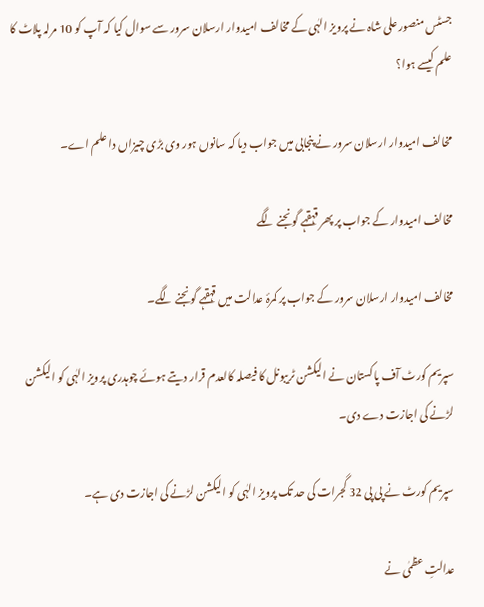جسٹس منصور علی شاہ نے پرویز الہٰی کے مخالف امیدوار ارسلان سرور سے سوال کیا کہ آپ کو 10 مرلہ پلاٹ کا علم کیسے ہوا؟

مخالف امیدوار ارسلان سرور نے پنجابی میں جواب دیا کہ سانوں ہور وی بڑی چیزاں دا علم اے۔

مخالف امیدوار کے جواب پر پھر قہقہے گونجنے لگے

مخالف امیدوار ارسلان سرور کے جواب پر کمرۂ عدالت میں قہقہے گونجنے لگے۔

سپریم کورٹ آف پاکستان نے الیکشن ٹریبونل کا فیصلہ کالعدم قرار دیتے ہوئے چوہدری پرویز الہٰی کو الیکشن لڑنے کی اجازت دے دی۔

سپریم کورٹ نے پی پی 32 گجرات کی حد تک پرویز الہٰی کو الیکشن لڑنے کی اجازت دی ہے۔

عدالتِ عظمٰی نے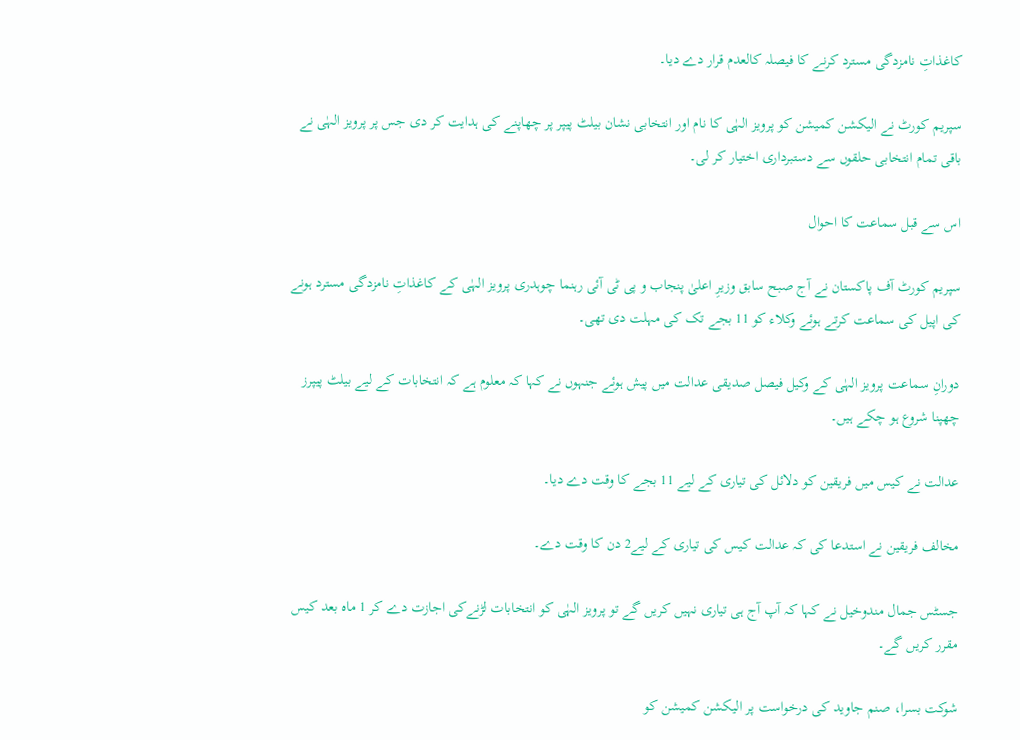کاغذاتِ نامزدگی مسترد کرنے کا فیصلہ کالعدم قرار دے دیا۔

سپریم کورٹ نے الیکشن کمیشن کو پرویز الہٰی کا نام اور انتخابی نشان بیلٹ پیپر پر چھاپنے کی ہدایت کر دی جس پر پرویز الہٰی نے باقی تمام انتخابی حلقوں سے دستبرداری اختیار کر لی۔

اس سے قبل سماعت کا احوال

سپریم کورٹ آف پاکستان نے آج صبح سابق وزیرِ اعلیٰ پنجاب و پی ٹی آئی رہنما چوہدری پرویز الہٰی کے کاغذاتِ نامزدگی مسترد ہونے کی اپیل کی سماعت کرتے ہوئے وکلاء کو 11 بجے تک کی مہلت دی تھی۔

دورانِ سماعت پرویز الہٰی کے وکیل فیصل صدیقی عدالت میں پیش ہوئے جنہوں نے کہا کہ معلوم ہے کہ انتخابات کے لیے بیلٹ پیپرز چھپنا شروع ہو چکے ہیں۔

عدالت نے کیس میں فریقین کو دلائل کی تیاری کے لیے 11 بجے کا وقت دے دیا۔

مخالف فریقین نے استدعا کی کہ عدالت کیس کی تیاری کے لیے2 دن کا وقت دے۔

جسٹس جمال مندوخیل نے کہا کہ آپ آج ہی تیاری نہیں کریں گے تو پرویز الہٰی کو انتخابات لڑنےکی اجازت دے کر 1 ماہ بعد کیس مقرر کریں گے۔

شوکت بسرا، صنم جاوید کی درخواست پر الیکشن کمیشن کو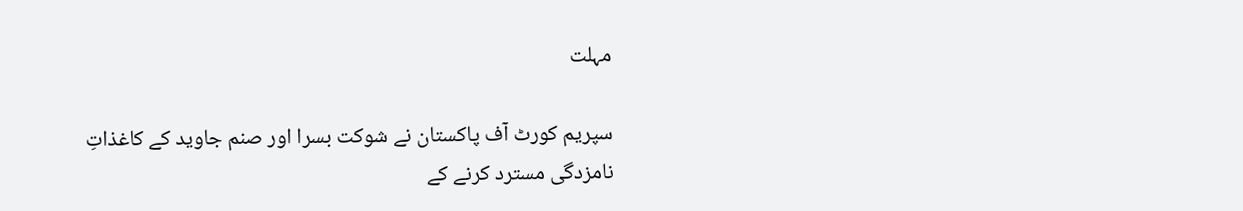مہلت

سپریم کورٹ آف پاکستان نے شوکت بسرا اور صنم جاوید کے کاغذاتِ نامزدگی مسترد کرنے کے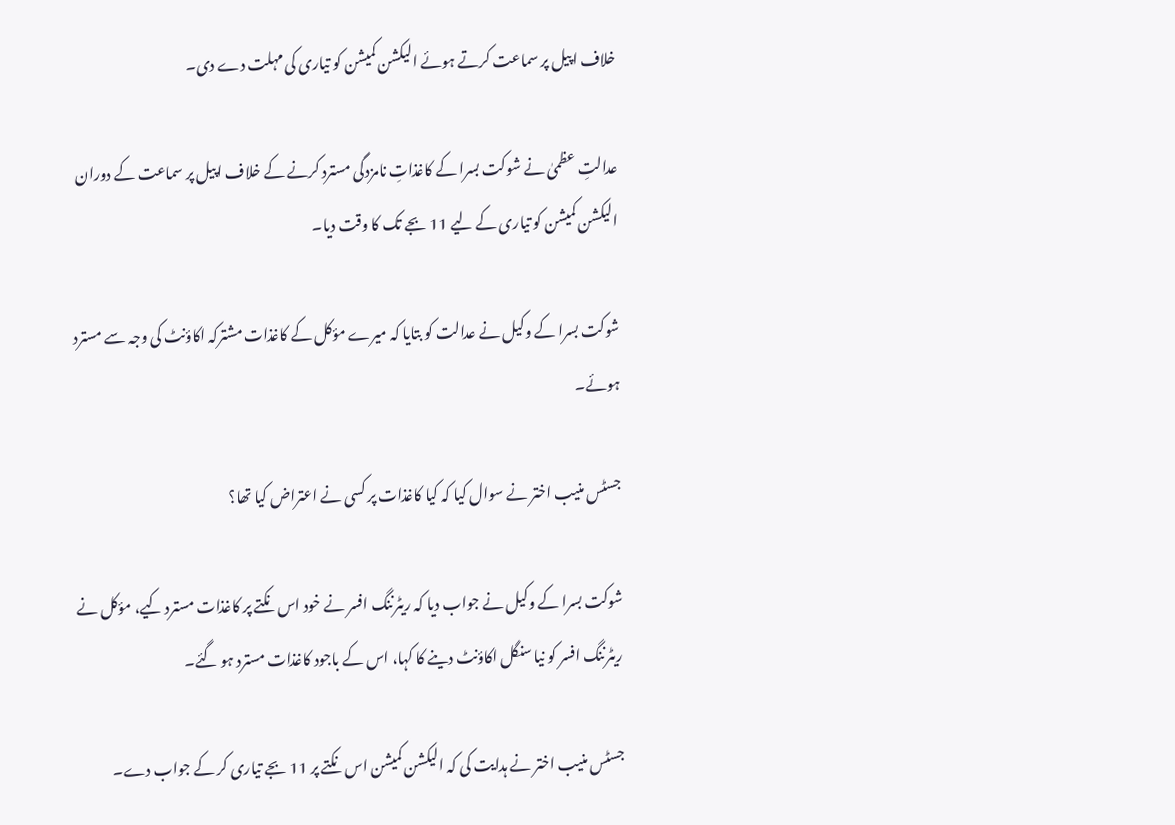خلاف اپیل پر سماعت کرتے ہوئے الیکشن کمیشن کو تیاری کی مہلت دے دی۔

عدالتِ عظمیٰ نے شوکت بسرا کے کاغذاتِ نامزدگی مسترد کرنے کے خلاف اپیل پر سماعت کے دوران الیکشن کمیشن کو تیاری کے لیے 11 بجے تک کا وقت دیا۔

شوکت بسرا کے وکیل نے عدالت کو بتایا کہ میرے مؤکل کے کاغذات مشترکہ اکاؤنٹ کی وجہ سے مسترد ہوئے۔

جسٹس منیب اختر نے سوال کیا کہ کیا کاغذات پر کسی نے اعتراض کیا تھا؟

شوکت بسرا کے وکیل نے جواب دیا کہ ریٹرننگ افسر نے خود اس نکتے پر کاغذات مسترد کیے، مؤکل نے ریٹرننگ افسر کو نیا سنگل اکاؤنٹ دینے کا کہا، اس کے باجود کاغذات مسترد ہو گئے۔

جسٹس منیب اختر نے ہدایت کی کہ الیکشن کمیشن اس نکتے پر 11 بجے تیاری کر کے جواب دے۔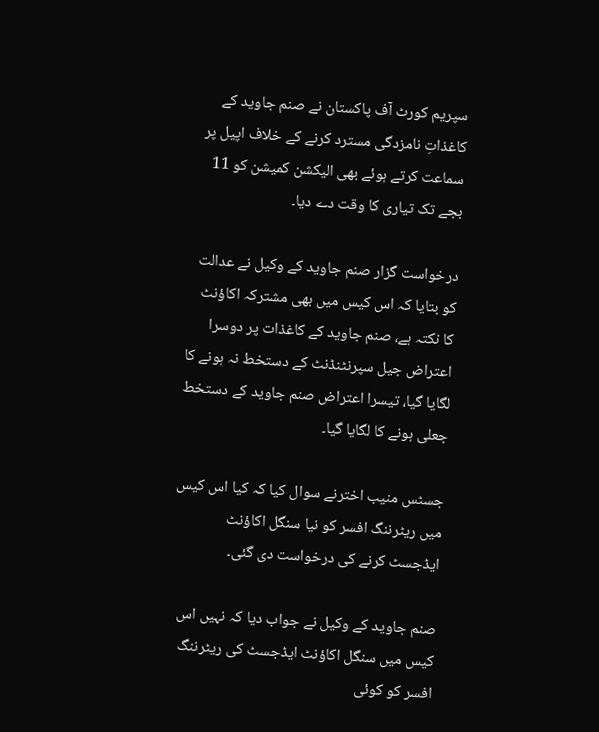سپریم کورٹ آف پاکستان نے صنم جاوید کے کاغذاتِ نامزدگی مسترد کرنے کے خلاف اپیل پر سماعت کرتے ہوئے بھی الیکشن کمیشن کو 11 بجے تک تیاری کا وقت دے دیا۔

درخواست گزار صنم جاوید کے وکیل نے عدالت کو بتایا کہ اس کیس میں بھی مشترکہ اکاؤنٹ کا نکتہ ہے، صنم جاوید کے کاغذات پر دوسرا اعتراض جیل سپرنٹنڈنٹ کے دستخط نہ ہونے کا لگایا گیا، تیسرا اعتراض صنم جاوید کے دستخط جعلی ہونے کا لگایا گیا۔

جسٹس منیب اخترنے سوال کیا کہ کیا اس کیس میں ریٹرننگ افسر کو نیا سنگل اکاؤنٹ ایڈجسٹ کرنے کی درخواست دی گئی۔

صنم جاوید کے وکیل نے جواب دیا کہ نہیں اس کیس میں سنگل اکاؤنٹ ایڈجسٹ کی ریٹرننگ افسر کو کوئی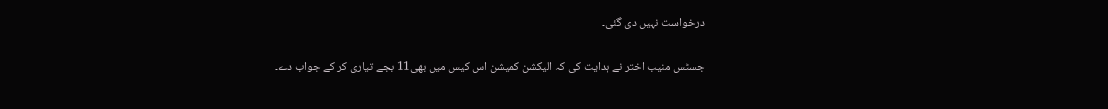درخواست نہیں دی گئی۔

جسٹس منیب اختر نے ہدایت کی کہ الیکشن کمیشن اس کیس میں بھی11 بجے تیاری کر کے جواب دے۔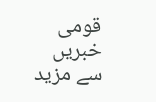قومی خبریں سے مزید